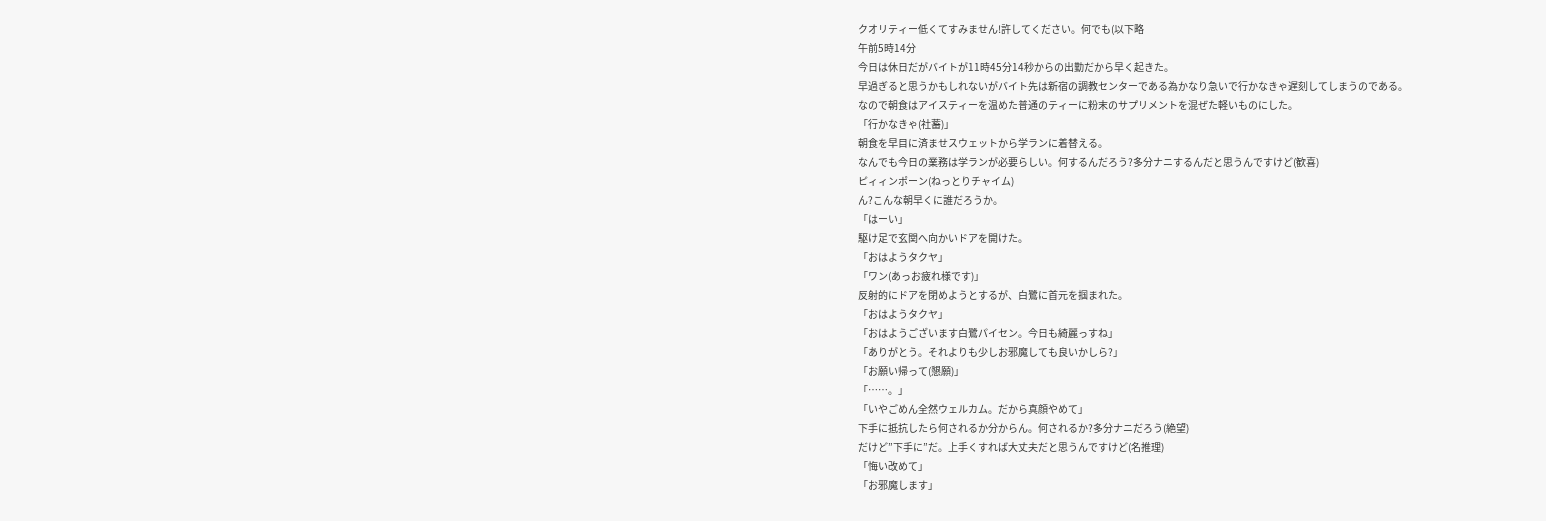クオリティー低くてすみません!許してください。何でも(以下略
午前5時14分
今日は休日だがバイトが11時45分14秒からの出勤だから早く起きた。
早過ぎると思うかもしれないがバイト先は新宿の調教センターである為かなり急いで行かなきゃ遅刻してしまうのである。
なので朝食はアイスティーを温めた普通のティーに粉末のサプリメントを混ぜた軽いものにした。
「行かなきゃ(社蓄)」
朝食を早目に済ませスウェットから学ランに着替える。
なんでも今日の業務は学ランが必要らしい。何するんだろう?多分ナニするんだと思うんですけど(歓喜)
ピィィンポーン(ねっとりチャイム)
ん?こんな朝早くに誰だろうか。
「はーい」
駆け足で玄関へ向かいドアを開けた。
「おはようタクヤ」
「ワン(あっお疲れ様です)」
反射的にドアを閉めようとするが、白鷺に首元を掴まれた。
「おはようタクヤ」
「おはようございます白鷺パイセン。今日も綺麗っすね」
「ありがとう。それよりも少しお邪魔しても良いかしら?」
「お願い帰って(懇願)」
「……。」
「いやごめん全然ウェルカム。だから真顔やめて」
下手に抵抗したら何されるか分からん。何されるか?多分ナニだろう(絶望)
だけど”下手に”だ。上手くすれば大丈夫だと思うんですけど(名推理)
「悔い改めて」
「お邪魔します」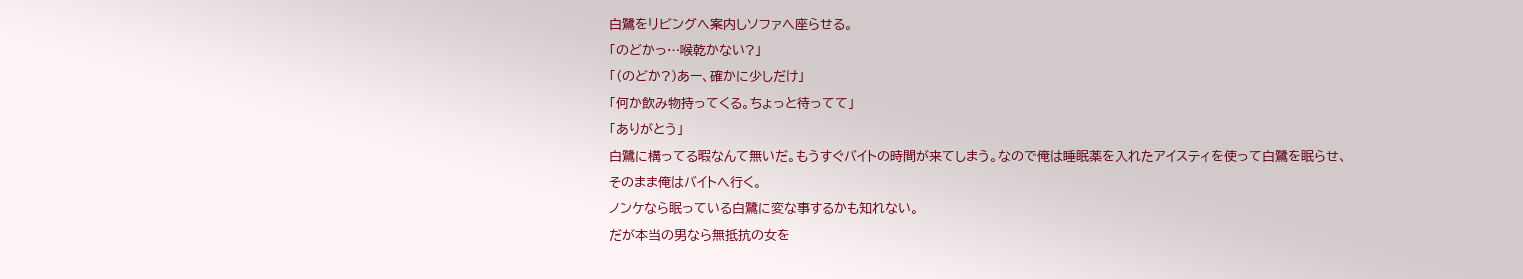白鷺をリビングへ案内しソファへ座らせる。
「のどかっ…喉乾かない?」
「(のどか?)あー、確かに少しだけ」
「何か飲み物持ってくる。ちょっと待ってて」
「ありがとう」
白鷺に構ってる暇なんて無いだ。もうすぐバイトの時間が来てしまう。なので俺は睡眠薬を入れたアイスティを使って白鷺を眠らせ、そのまま俺はバイトへ行く。
ノンケなら眠っている白鷺に変な事するかも知れない。
だが本当の男なら無抵抗の女を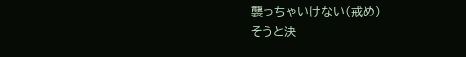襲っちゃいけない(戒め)
そうと決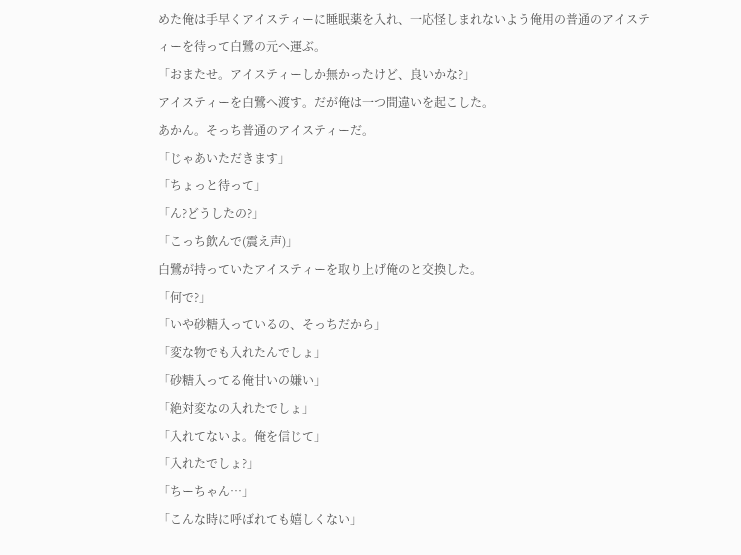めた俺は手早くアイスティーに睡眠薬を入れ、一応怪しまれないよう俺用の普通のアイスティーを待って白鷺の元へ運ぶ。
「おまたせ。アイスティーしか無かったけど、良いかな?」
アイスティーを白鷺へ渡す。だが俺は一つ間違いを起こした。
あかん。そっち普通のアイスティーだ。
「じゃあいただきます」
「ちょっと待って」
「ん?どうしたの?」
「こっち飲んで(震え声)」
白鷺が持っていたアイスティーを取り上げ俺のと交換した。
「何で?」
「いや砂糖入っているの、そっちだから」
「変な物でも入れたんでしょ」
「砂糖入ってる俺甘いの嫌い」
「絶対変なの入れたでしょ」
「入れてないよ。俺を信じて」
「入れたでしょ?」
「ちーちゃん…」
「こんな時に呼ばれても嬉しくない」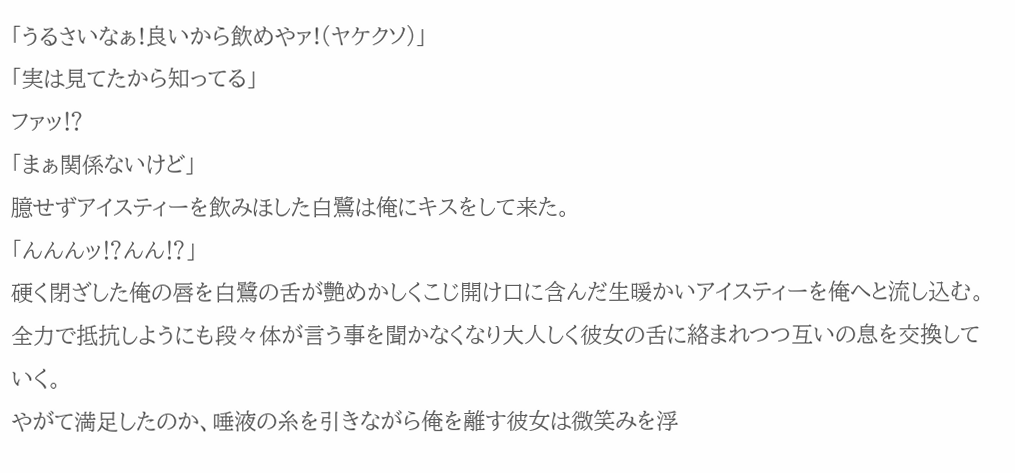「うるさいなぁ!良いから飲めやァ!(ヤケクソ)」
「実は見てたから知ってる」
ファッ⁉
「まぁ関係ないけど」
臆せずアイスティーを飲みほした白鷺は俺にキスをして来た。
「んんんッ⁉んん⁉」
硬く閉ざした俺の唇を白鷺の舌が艶めかしくこじ開け口に含んだ生暖かいアイスティーを俺へと流し込む。全力で抵抗しようにも段々体が言う事を聞かなくなり大人しく彼女の舌に絡まれつつ互いの息を交換していく。
やがて満足したのか、唾液の糸を引きながら俺を離す彼女は微笑みを浮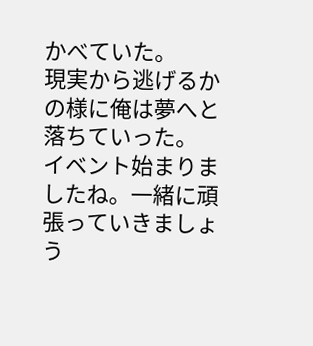かべていた。
現実から逃げるかの様に俺は夢へと落ちていった。
イベント始まりましたね。一緒に頑張っていきましょう